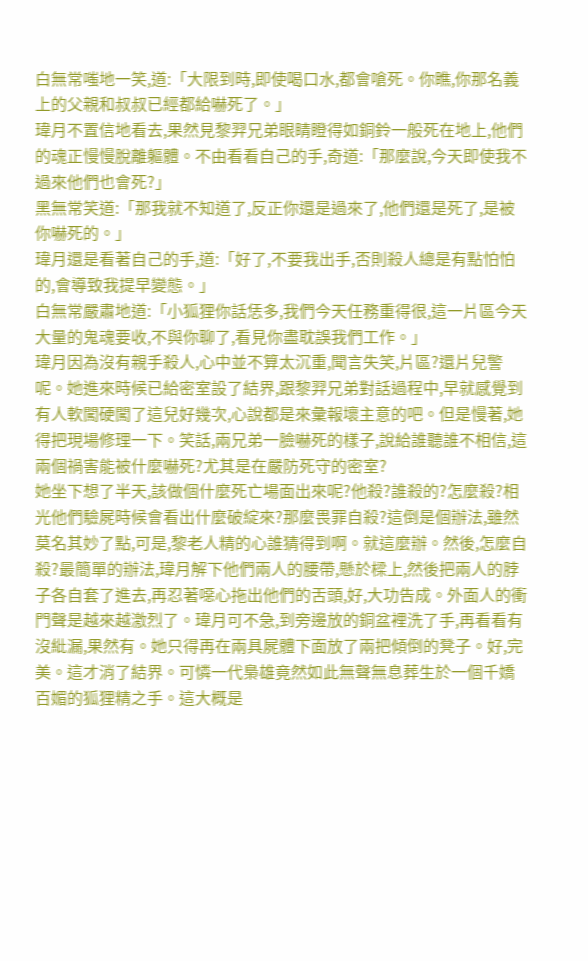白無常嗤地一笑,道:「大限到時,即使喝口水,都會嗆死。你瞧,你那名義上的父親和叔叔已經都給嚇死了。」
瑋月不置信地看去,果然見黎羿兄弟眼睛瞪得如銅鈴一般死在地上,他們的魂正慢慢脫離軀體。不由看看自己的手,奇道:「那麼說,今天即使我不過來他們也會死?」
黑無常笑道:「那我就不知道了,反正你還是過來了,他們還是死了,是被你嚇死的。」
瑋月還是看著自己的手,道:「好了,不要我出手,否則殺人總是有點怕怕的,會導致我提早變態。」
白無常嚴肅地道:「小狐狸你話恁多,我們今天任務重得很,這一片區今天大量的鬼魂要收,不與你聊了,看見你盡耽誤我們工作。」
瑋月因為沒有親手殺人,心中並不算太沉重,聞言失笑,片區?還片兒警呢。她進來時候已給密室設了結界,跟黎羿兄弟對話過程中,早就感覺到有人軟闖硬闖了這兒好幾次,心說都是來彙報壞主意的吧。但是慢著,她得把現場修理一下。笑話,兩兄弟一臉嚇死的樣子,說給誰聽誰不相信,這兩個禍害能被什麼嚇死?尤其是在嚴防死守的密室?
她坐下想了半天,該做個什麼死亡場面出來呢?他殺?誰殺的?怎麼殺?相光他們驗屍時候會看出什麼破綻來?那麼畏罪自殺?這倒是個辦法,雖然莫名其妙了點,可是,黎老人精的心誰猜得到啊。就這麼辦。然後,怎麼自殺?最簡單的辦法,瑋月解下他們兩人的腰帶,懸於樑上,然後把兩人的脖子各自套了進去,再忍著噁心拖出他們的舌頭,好,大功告成。外面人的衝門聲是越來越激烈了。瑋月可不急,到旁邊放的銅盆裡洗了手,再看看有沒紕漏,果然有。她只得再在兩具屍體下面放了兩把傾倒的凳子。好,完美。這才消了結界。可憐一代梟雄竟然如此無聲無息葬生於一個千嬌百媚的狐狸精之手。這大概是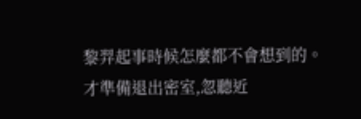黎羿起事時候怎麼都不會想到的。
才準備退出密室,忽聽近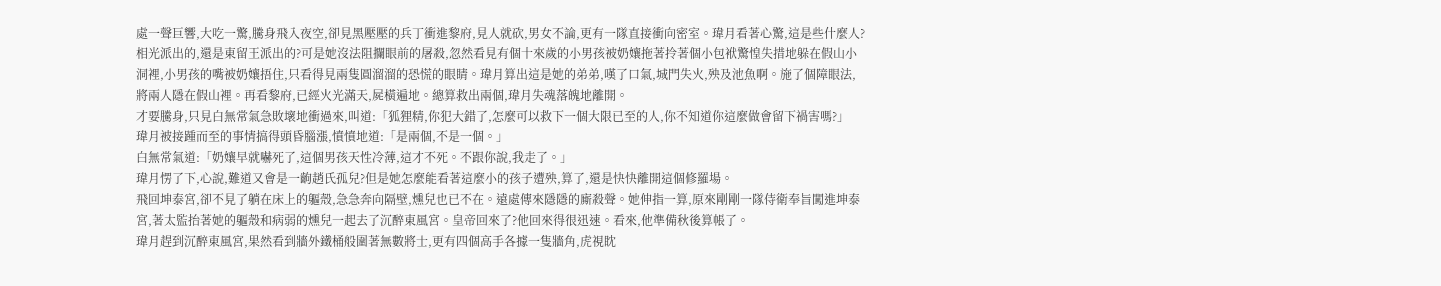處一聲巨響,大吃一驚,騰身飛入夜空,卻見黑壓壓的兵丁衝進黎府,見人就砍,男女不論,更有一隊直接衝向密室。瑋月看著心驚,這是些什麼人?相光派出的,還是東留王派出的?可是她沒法阻攔眼前的屠殺,忽然看見有個十來歲的小男孩被奶孃拖著拎著個小包袱驚惶失措地躲在假山小洞裡,小男孩的嘴被奶孃捂住,只看得見兩隻圓溜溜的恐慌的眼睛。瑋月算出這是她的弟弟,嘆了口氣,城門失火,殃及池魚啊。施了個障眼法,將兩人隱在假山裡。再看黎府,已經火光滿天,屍橫遍地。總算救出兩個,瑋月失魂落魄地離開。
才要騰身,只見白無常氣急敗壞地衝過來,叫道:「狐狸精,你犯大錯了,怎麼可以救下一個大限已至的人,你不知道你這麼做會留下禍害嗎?」
瑋月被接踵而至的事情搞得頭昏腦漲,憤憤地道:「是兩個,不是一個。」
白無常氣道:「奶孃早就嚇死了,這個男孩天性冷薄,這才不死。不跟你說,我走了。」
瑋月愣了下,心說,難道又會是一齣趙氏孤兒?但是她怎麼能看著這麼小的孩子遭殃,算了,還是快快離開這個修羅場。
飛回坤泰宮,卻不見了躺在床上的軀殼,急急奔向隔壁,燻兒也已不在。遠處傳來隱隱的廝殺聲。她伸指一算,原來剛剛一隊侍衛奉旨闖進坤泰宮,著太監抬著她的軀殼和病弱的燻兒一起去了沉醉東風宮。皇帝回來了?他回來得很迅速。看來,他準備秋後算帳了。
瑋月趕到沉醉東風宮,果然看到牆外鐵桶般圍著無數將士,更有四個高手各據一隻牆角,虎視眈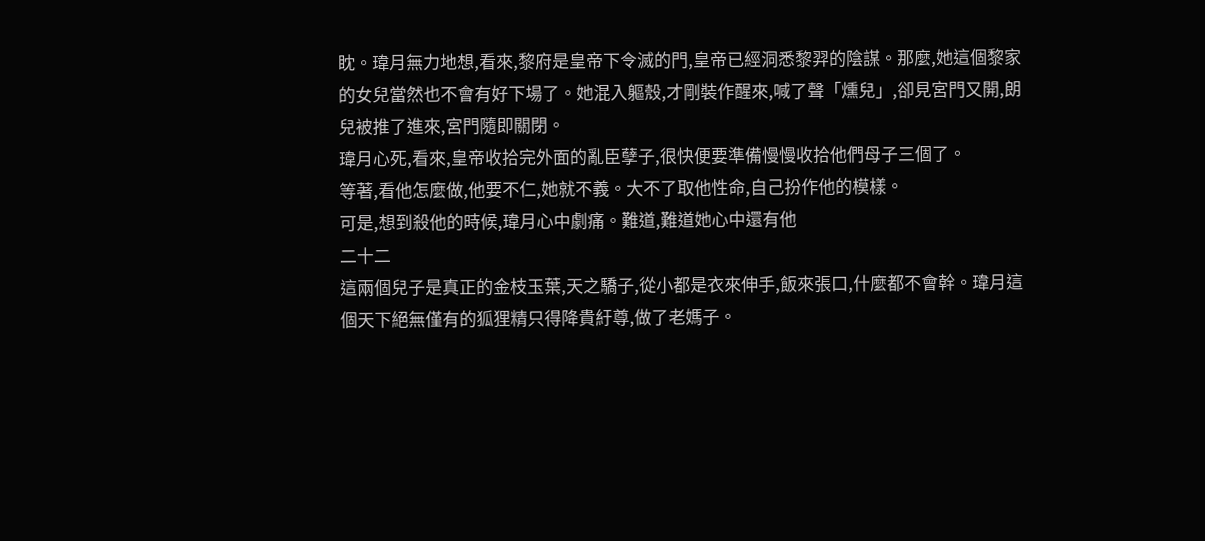眈。瑋月無力地想,看來,黎府是皇帝下令滅的門,皇帝已經洞悉黎羿的陰謀。那麼,她這個黎家的女兒當然也不會有好下場了。她混入軀殼,才剛裝作醒來,喊了聲「燻兒」,卻見宮門又開,朗兒被推了進來,宮門隨即關閉。
瑋月心死,看來,皇帝收拾完外面的亂臣孽子,很快便要準備慢慢收拾他們母子三個了。
等著,看他怎麼做,他要不仁,她就不義。大不了取他性命,自己扮作他的模樣。
可是,想到殺他的時候,瑋月心中劇痛。難道,難道她心中還有他
二十二
這兩個兒子是真正的金枝玉葉,天之驕子,從小都是衣來伸手,飯來張口,什麼都不會幹。瑋月這個天下絕無僅有的狐狸精只得降貴紆尊,做了老媽子。